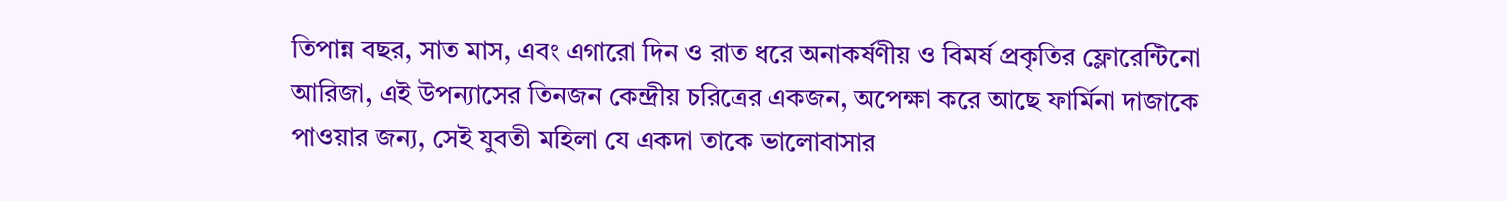তিপান্ন বছর, সাত মাস, এবং এগারো দিন ও রাত ধরে অনাকর্ষণীয় ও বিমর্ষ প্রকৃতির ফ্লোরেন্টিনো আরিজা, এই উপন্যাসের তিনজন কেন্দ্রীয় চরিত্রের একজন, অপেক্ষা করে আছে ফার্মিনা দাজাকে পাওয়ার জন্য, সেই যুবতী মহিলা যে একদা তাকে ভালোবাসার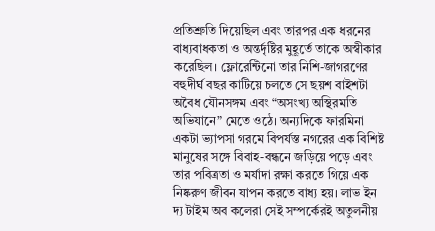প্রতিশ্রুতি দিয়েছিল এবং তারপর এক ধরনের বাধ্যবাধকতা ও অন্তর্দৃষ্টির মুহূর্তে তাকে অস্বীকার করেছিল। ফ্লোরেন্টিনো তার নিশি-জাগরণের বহুদীর্ঘ বছর কাটিয়ে চলতে সে ছয়শ বাইশটা অবৈধ যৌনসঙ্গম এবং “অসংখ্য অস্থিরমতি অভিযানে” মেতে ওঠে। অন্যদিকে ফারমিনা একটা ভ্যাপসা গরমে বিপর্যস্ত নগরের এক বিশিষ্ট মানুষের সঙ্গে বিবাহ-বন্ধনে জড়িয়ে পড়ে এবং তার পবিত্রতা ও মর্যাদা রক্ষা করতে গিয়ে এক নিষ্করুণ জীবন যাপন করতে বাধ্য হয়। লাভ ইন দ্য টাইম অব কলেরা সেই সম্পর্কেরই অতুলনীয়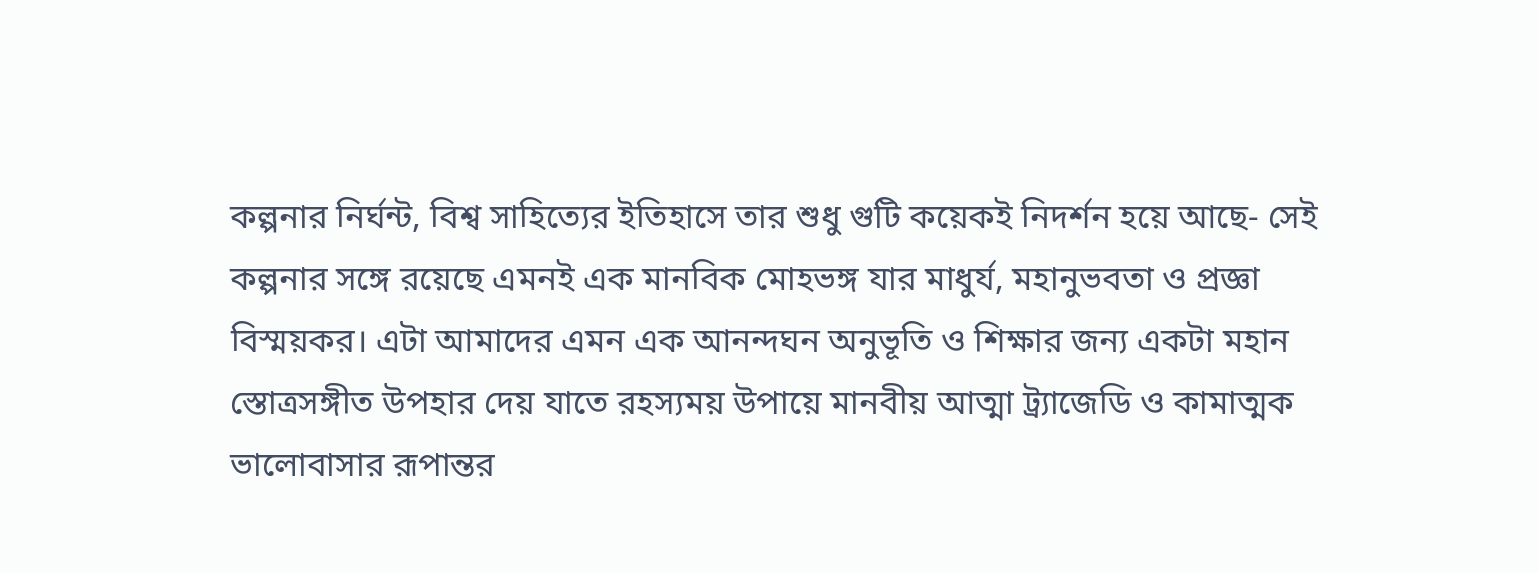কল্পনার নির্ঘন্ট, বিশ্ব সাহিত্যের ইতিহাসে তার শুধু গুটি কয়েকই নিদর্শন হয়ে আছে- সেই কল্পনার সঙ্গে রয়েছে এমনই এক মানবিক মোহভঙ্গ যার মাধুর্য, মহানুভবতা ও প্রজ্ঞা বিস্ময়কর। এটা আমাদের এমন এক আনন্দঘন অনুভূতি ও শিক্ষার জন্য একটা মহান স্তোত্রসঙ্গীত উপহার দেয় যাতে রহস্যময় উপায়ে মানবীয় আত্মা ট্র্যাজেডি ও কামাত্মক ভালোবাসার রূপান্তর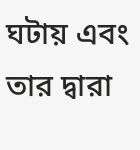ঘটায় এবং তার দ্বারা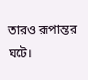তারও রূপান্তর ঘটে।